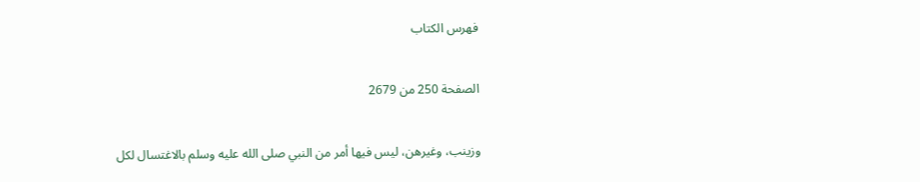فهرس الكتاب

الصفحة 250 من 2679

وزينب، وغيرهن، ليس فيها أمر من النبي صلى الله عليه وسلم بالاغتسال لكل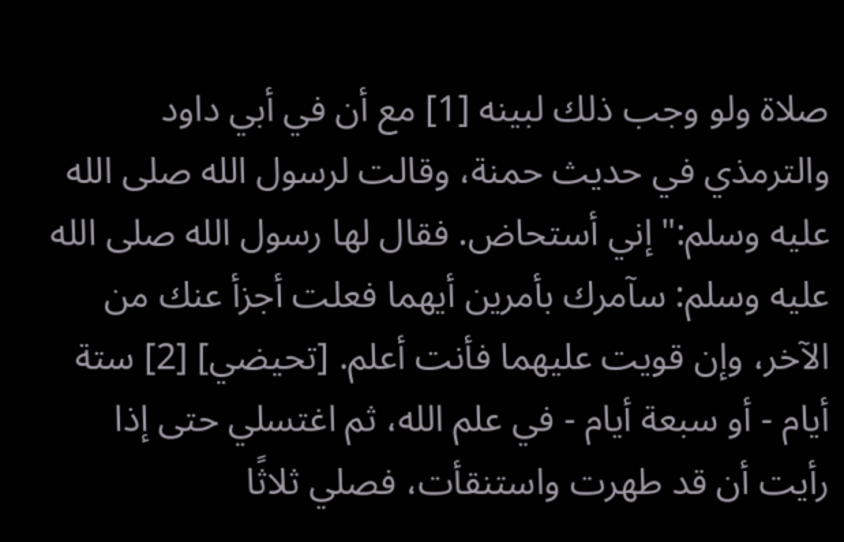صلاة ولو وجب ذلك لبينه [1] مع أن في أبي داود والترمذي في حديث حمنة، وقالت لرسول الله صلى الله عليه وسلم:"إني أستحاض. فقال لها رسول الله صلى الله عليه وسلم: سآمرك بأمرين أيهما فعلت أجزأ عنك من الآخر، وإن قويت عليهما فأنت أعلم. [تحيضي] [2] ستة أيام - أو سبعة أيام - في علم الله، ثم اغتسلي حتى إذا رأيت أن قد طهرت واستنقأت، فصلي ثلاثًا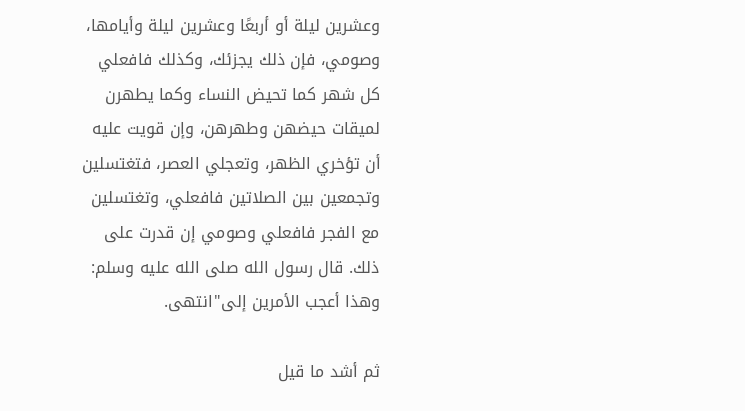وعشرين ليلة أو أربعًا وعشرين ليلة وأيامها، وصومي، فإن ذلك يجزئك، وكذلك فافعلي كل شهر كما تحيض النساء وكما يطهرن لميقات حيضهن وطهرهن، وإن قويت عليه أن تؤخري الظهر، وتعجلي العصر، فتغتسلين وتجمعين بين الصلاتين فافعلي، وتغتسلين مع الفجر فافعلي وصومي إن قدرت على ذلك. قال رسول الله صلى الله عليه وسلم: وهذا أعجب الأمرين إلى"انتهى.

ثم أشد ما قيل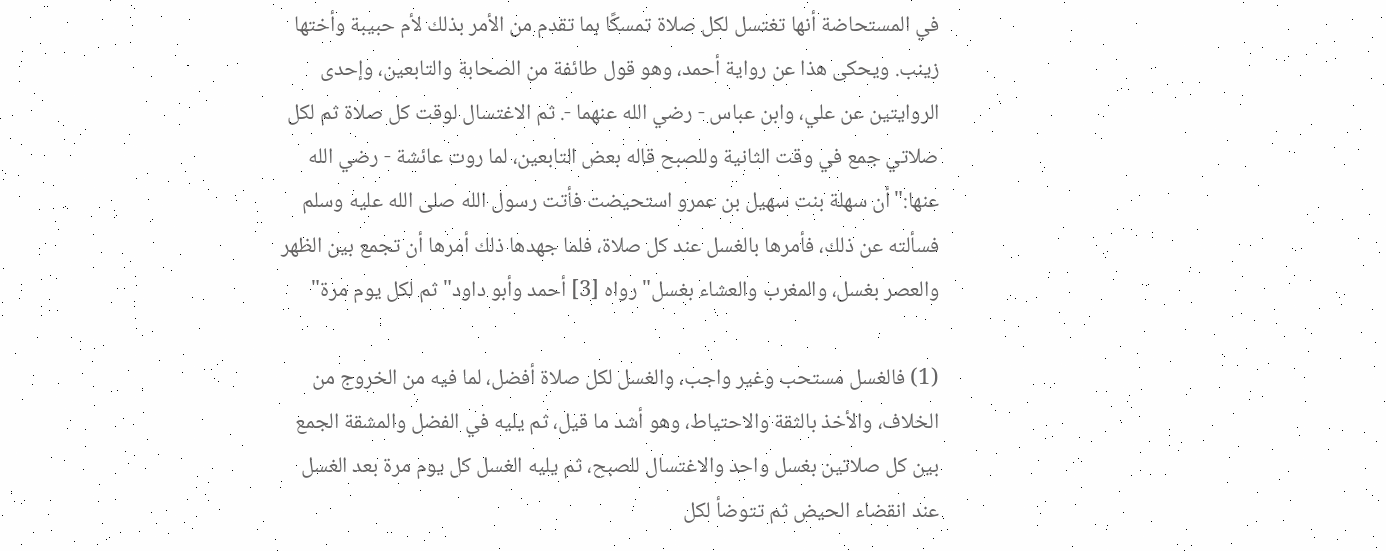في المستحاضة أنها تغتسل لكل صلاة تمسكًا بما تقدم من الأمر بذلك لأم حبيبة وأختها زينب. ويحكى هذا عن رواية أحمد، وهو قول طائفة من الصحابة والتابعين، وإحدى الروايتين عن علي، وابن عباس - رضي الله عنهما -. ثم الاغتسال لوقت كل صلاة ثم لكل صلاتي جمع في وقت الثانية وللصبح قاله بعض التابعين، لما روت عائشة - رضي الله عنها:"أن سهلة بنت سهيل بن عمرو استحيضت فأتت رسول الله صلى الله عليه وسلم فسألته عن ذلك، فأمرها بالغسل عند كل صلاة، فلما جهدها ذلك أمرها أن تجمع بين الظهر والعصر بغسل، والمغرب والعشاء بغسل"رواه [3] أحمد وأبو داود"ثم لكل يوم مرة"

(1) فالغسل مستحب وغير واجب، والغسل لكل صلاة أفضل، لما فيه من الخروج من الخلاف، والأخذ بالثقة والاحتياط، وهو أشد ما قيل، ثم يليه في الفضل والمشقة الجمع بين كل صلاتين بغسل واحد والاغتسال للصبح، ثم يليه الغسل كل يوم مرة بعد الغسل عند انقضاء الحيض ثم تتوضأ لكل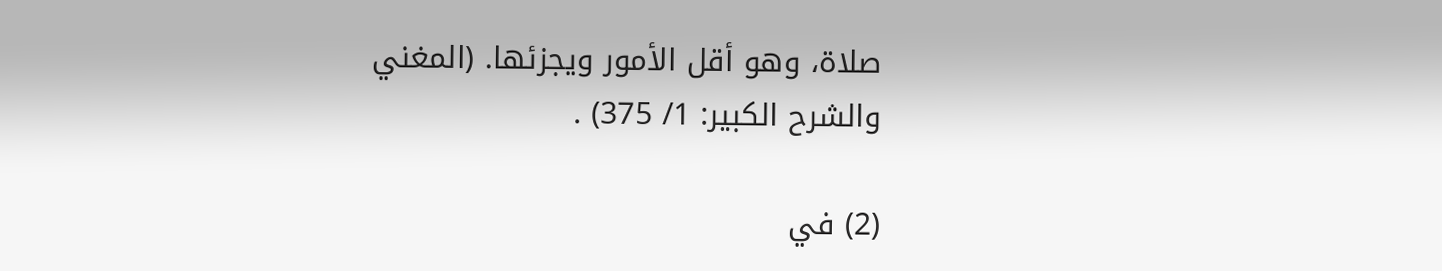صلاة، وهو أقل الأمور ويجزئها. (المغني والشرح الكبير: 1/ 375) .

(2) في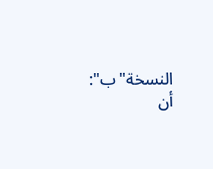النسخة"ب": أن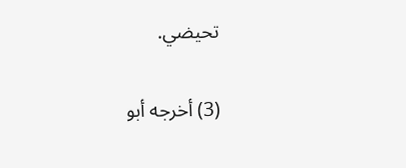تحيضي.

(3) أخرجه أبو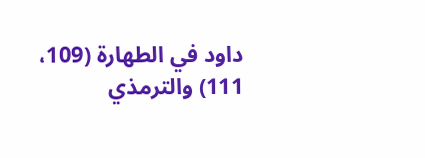داود في الطهارة (109، 111) والترمذي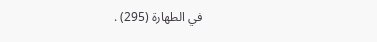في الطهارة (295) .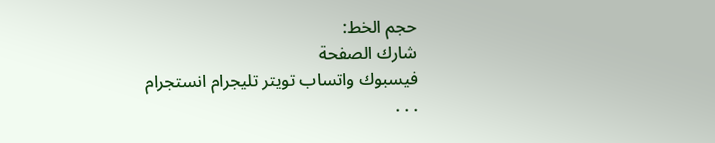حجم الخط:
شارك الصفحة
فيسبوك واتساب تويتر تليجرام انستجرام
. . .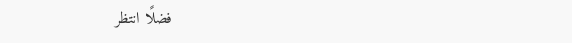فضلًا انتظر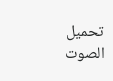تحميل الصوت